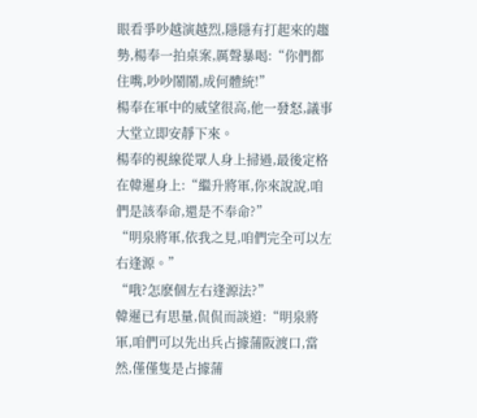眼看爭吵越演越烈,隱隱有打起來的趨勢,楊奉一拍桌案,厲聲暴喝:“你們都住嘴,吵吵鬧鬧,成何體統!”
楊奉在軍中的威望很高,他一發怒,議事大堂立即安靜下來。
楊奉的視線從眾人身上掃過,最後定格在韓暹身上:“繼升將軍,你來說說,咱們是該奉命,還是不奉命?”
“明泉將軍,依我之見,咱們完全可以左右逢源。”
“哦?怎麽個左右逢源法?”
韓暹已有思量,侃侃而談道:“明泉將軍,咱們可以先出兵占據蒲阪渡口,當然,僅僅隻是占據蒲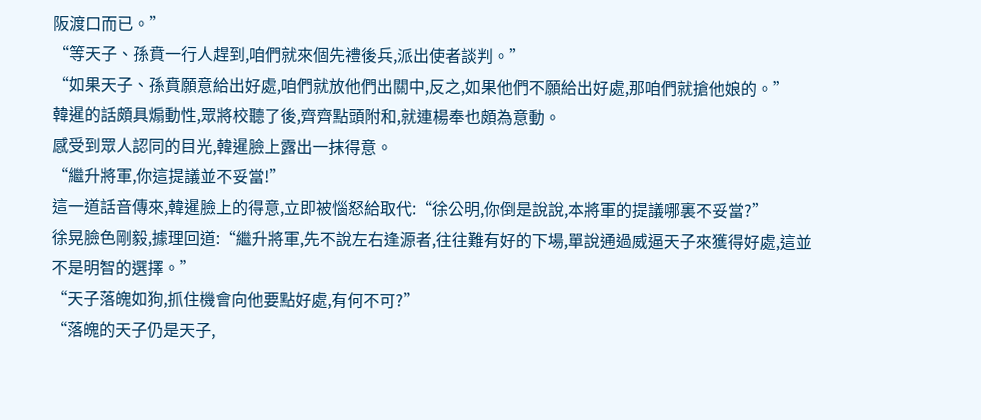阪渡口而已。”
“等天子、孫賁一行人趕到,咱們就來個先禮後兵,派出使者談判。”
“如果天子、孫賁願意給出好處,咱們就放他們出關中,反之,如果他們不願給出好處,那咱們就搶他娘的。”
韓暹的話頗具煽動性,眾將校聽了後,齊齊點頭附和,就連楊奉也頗為意動。
感受到眾人認同的目光,韓暹臉上露出一抹得意。
“繼升將軍,你這提議並不妥當!”
這一道話音傳來,韓暹臉上的得意,立即被惱怒給取代:“徐公明,你倒是說說,本將軍的提議哪裏不妥當?”
徐晃臉色剛毅,據理回道:“繼升將軍,先不說左右逢源者,往往難有好的下場,單說通過威逼天子來獲得好處,這並不是明智的選擇。”
“天子落魄如狗,抓住機會向他要點好處,有何不可?”
“落魄的天子仍是天子,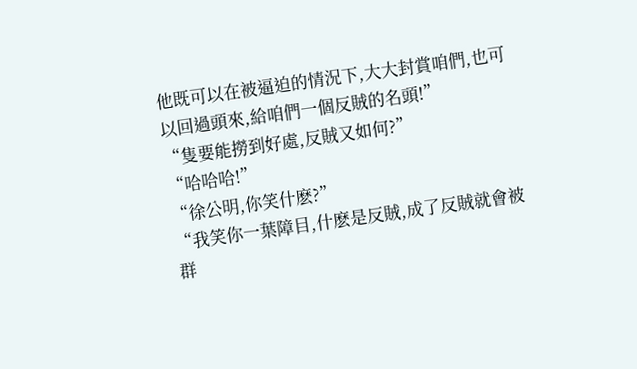他既可以在被逼迫的情況下,大大封賞咱們,也可以回過頭來,給咱們一個反賊的名頭!”
“隻要能撈到好處,反賊又如何?”
“哈哈哈!”
“徐公明,你笑什麽?”
“我笑你一葉障目,什麽是反賊,成了反賊就會被群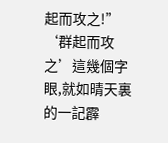起而攻之!”
‘群起而攻之’這幾個字眼,就如晴天裏的一記霹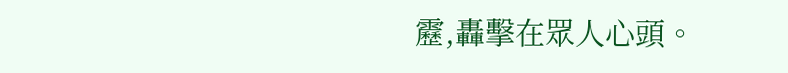靂,轟擊在眾人心頭。